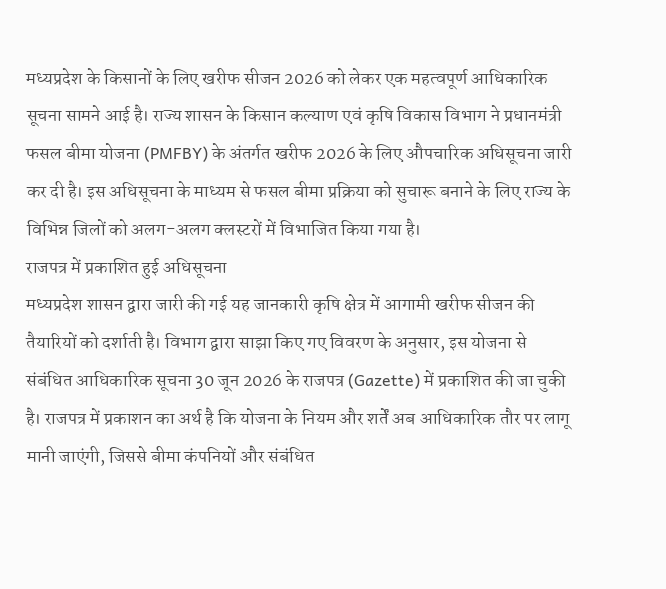मध्यप्रदेश के किसानों के लिए खरीफ सीजन 2026 को लेकर एक महत्वपूर्ण आधिकारिक सूचना सामने आई है। राज्य शासन के किसान कल्याण एवं कृषि विकास विभाग ने प्रधानमंत्री फसल बीमा योजना (PMFBY) के अंतर्गत खरीफ 2026 के लिए औपचारिक अधिसूचना जारी कर दी है। इस अधिसूचना के माध्यम से फसल बीमा प्रक्रिया को सुचारू बनाने के लिए राज्य के विभिन्न जिलों को अलग-अलग क्लस्टरों में विभाजित किया गया है।
राजपत्र में प्रकाशित हुई अधिसूचना
मध्यप्रदेश शासन द्वारा जारी की गई यह जानकारी कृषि क्षेत्र में आगामी खरीफ सीजन की तैयारियों को दर्शाती है। विभाग द्वारा साझा किए गए विवरण के अनुसार, इस योजना से संबंधित आधिकारिक सूचना 30 जून 2026 के राजपत्र (Gazette) में प्रकाशित की जा चुकी है। राजपत्र में प्रकाशन का अर्थ है कि योजना के नियम और शर्तें अब आधिकारिक तौर पर लागू मानी जाएंगी, जिससे बीमा कंपनियों और संबंधित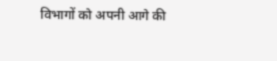विभागों को अपनी आगे की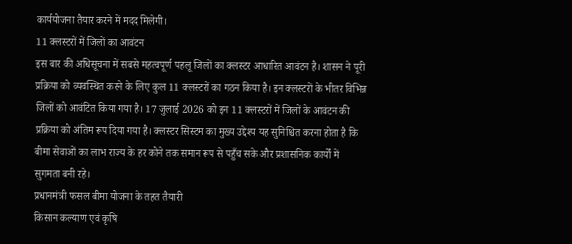कार्ययोजना तैयार करने में मदद मिलेगी।
11 क्लस्टरों में जिलों का आवंटन
इस बार की अधिसूचना में सबसे महत्वपूर्ण पहलू जिलों का क्लस्टर आधारित आवंटन है। शासन ने पूरी प्रक्रिया को व्यवस्थित करने के लिए कुल 11 क्लस्टरों का गठन किया है। इन क्लस्टरों के भीतर विभिन्न जिलों को आवंटित किया गया है। 17 जुलाई 2026 को इन 11 क्लस्टरों में जिलों के आवंटन की प्रक्रिया को अंतिम रूप दिया गया है। क्लस्टर सिस्टम का मुख्य उद्देश्य यह सुनिश्चित करना होता है कि बीमा सेवाओं का लाभ राज्य के हर कोने तक समान रूप से पहुँच सके और प्रशासनिक कार्यों में सुगमता बनी रहे।
प्रधानमंत्री फसल बीमा योजना के तहत तैयारी
किसान कल्याण एवं कृषि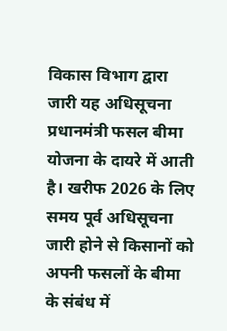विकास विभाग द्वारा जारी यह अधिसूचना प्रधानमंत्री फसल बीमा योजना के दायरे में आती है। खरीफ 2026 के लिए समय पूर्व अधिसूचना जारी होने से किसानों को अपनी फसलों के बीमा के संबंध में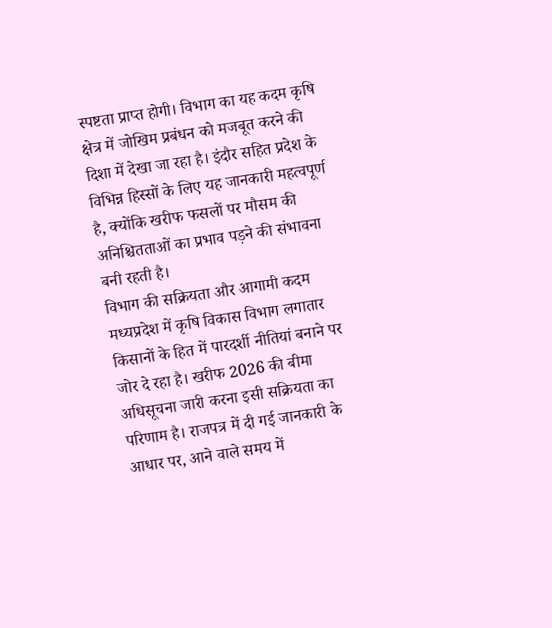स्पष्टता प्राप्त होगी। विभाग का यह कदम कृषि क्षेत्र में जोखिम प्रबंधन को मजबूत करने की दिशा में देखा जा रहा है। इंदौर सहित प्रदेश के विभिन्न हिस्सों के लिए यह जानकारी महत्वपूर्ण है, क्योंकि खरीफ फसलों पर मौसम की अनिश्चितताओं का प्रभाव पड़ने की संभावना बनी रहती है।
विभाग की सक्रियता और आगामी कदम
मध्यप्रदेश में कृषि विकास विभाग लगातार किसानों के हित में पारदर्शी नीतियां बनाने पर जोर दे रहा है। खरीफ 2026 की बीमा अधिसूचना जारी करना इसी सक्रियता का परिणाम है। राजपत्र में दी गई जानकारी के आधार पर, आने वाले समय में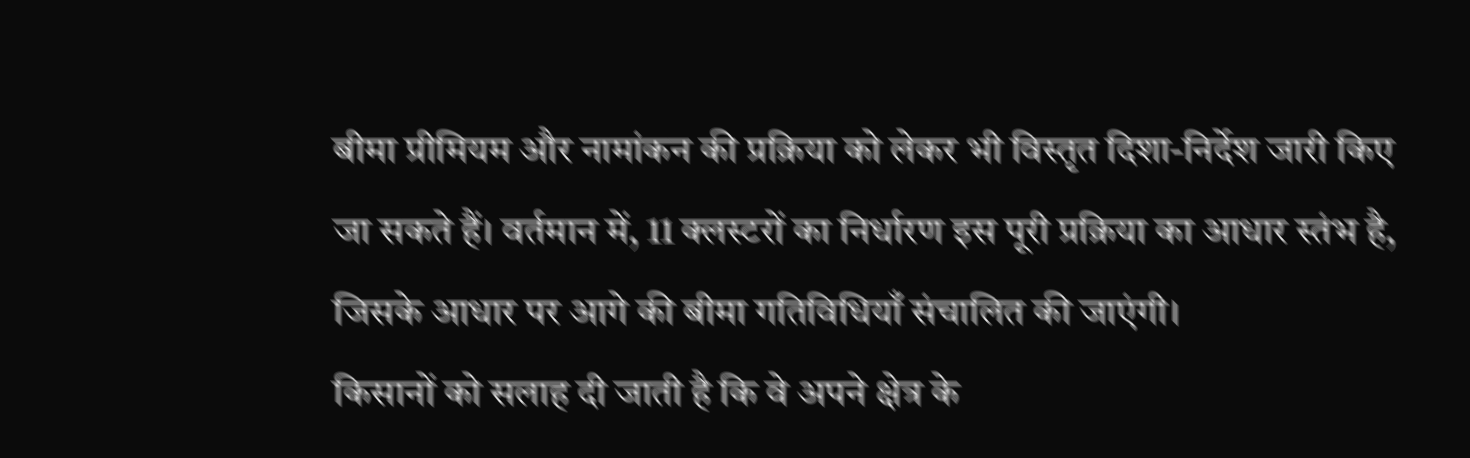बीमा प्रीमियम और नामांकन की प्रक्रिया को लेकर भी विस्तृत दिशा-निर्देश जारी किए जा सकते हैं। वर्तमान में, 11 क्लस्टरों का निर्धारण इस पूरी प्रक्रिया का आधार स्तंभ है, जिसके आधार पर आगे की बीमा गतिविधियाँ संचालित की जाएंगी।
किसानों को सलाह दी जाती है कि वे अपने क्षेत्र के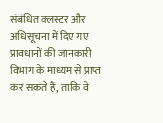संबंधित क्लस्टर और अधिसूचना में दिए गए प्रावधानों की जानकारी विभाग के माध्यम से प्राप्त कर सकते हैं, ताकि वे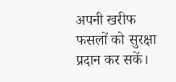अपनी खरीफ फसलों को सुरक्षा प्रदान कर सकें।